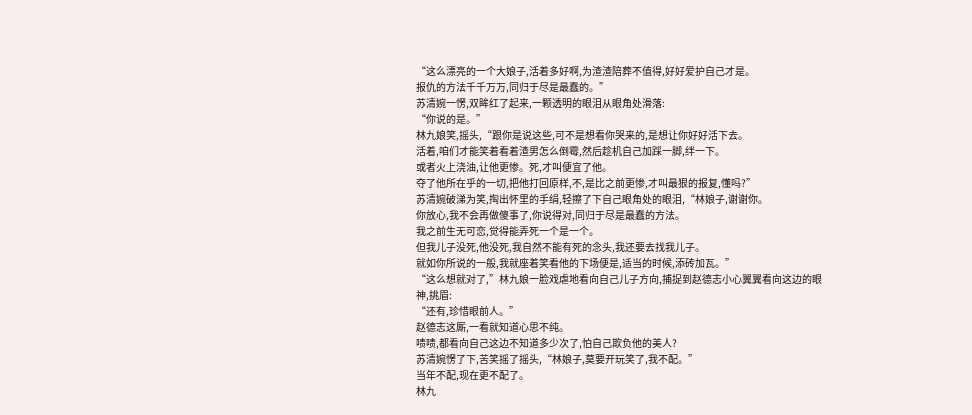“这么漂亮的一个大娘子,活着多好啊,为渣渣陪葬不值得,好好爱护自己才是。
报仇的方法千千万万,同归于尽是最蠢的。”
苏清婉一愣,双眸红了起来,一颗透明的眼泪从眼角处滑落:
“你说的是。”
林九娘笑,摇头,“跟你是说这些,可不是想看你哭来的,是想让你好好活下去。
活着,咱们才能笑着看着渣男怎么倒霉,然后趁机自己加踩一脚,绊一下。
或者火上浇油,让他更惨。死,才叫便宜了他。
夺了他所在乎的一切,把他打回原样,不,是比之前更惨,才叫最狠的报复,懂吗?”
苏清婉破涕为笑,掏出怀里的手绢,轻擦了下自己眼角处的眼泪,“林娘子,谢谢你。
你放心,我不会再做傻事了,你说得对,同归于尽是最蠢的方法。
我之前生无可恋,觉得能弄死一个是一个。
但我儿子没死,他没死,我自然不能有死的念头,我还要去找我儿子。
就如你所说的一般,我就座着笑看他的下场便是,适当的时候,添砖加瓦。”
“这么想就对了,”林九娘一脸戏虐地看向自己儿子方向,捕捉到赵德志小心翼翼看向这边的眼神,挑眉:
“还有,珍惜眼前人。”
赵德志这厮,一看就知道心思不纯。
啧啧,都看向自己这边不知道多少次了,怕自己欺负他的美人?
苏清婉愣了下,苦笑摇了摇头,“林娘子,莫要开玩笑了,我不配。”
当年不配,现在更不配了。
林九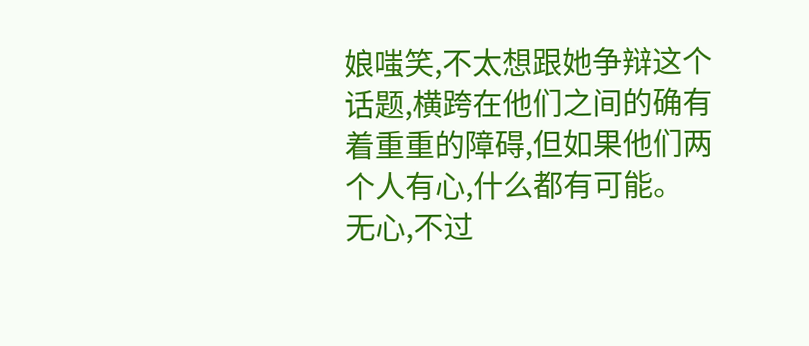娘嗤笑,不太想跟她争辩这个话题,横跨在他们之间的确有着重重的障碍,但如果他们两个人有心,什么都有可能。
无心,不过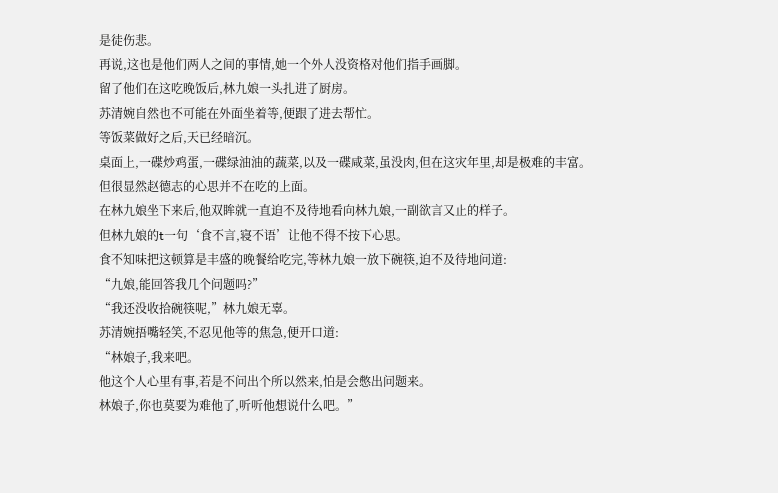是徒伤悲。
再说,这也是他们两人之间的事情,她一个外人没资格对他们指手画脚。
留了他们在这吃晚饭后,林九娘一头扎进了厨房。
苏清婉自然也不可能在外面坐着等,便跟了进去帮忙。
等饭菜做好之后,天已经暗沉。
桌面上,一碟炒鸡蛋,一碟绿油油的蔬菜,以及一碟咸菜,虽没肉,但在这灾年里,却是极难的丰富。
但很显然赵德志的心思并不在吃的上面。
在林九娘坐下来后,他双眸就一直迫不及待地看向林九娘,一副欲言又止的样子。
但林九娘的t一句‘食不言,寝不语’让他不得不按下心思。
食不知味把这顿算是丰盛的晚餐给吃完,等林九娘一放下碗筷,迫不及待地问道:
“九娘,能回答我几个问题吗?”
“我还没收拾碗筷呢,”林九娘无辜。
苏清婉捂嘴轻笑,不忍见他等的焦急,便开口道:
“林娘子,我来吧。
他这个人心里有事,若是不问出个所以然来,怕是会憋出问题来。
林娘子,你也莫要为难他了,听听他想说什么吧。”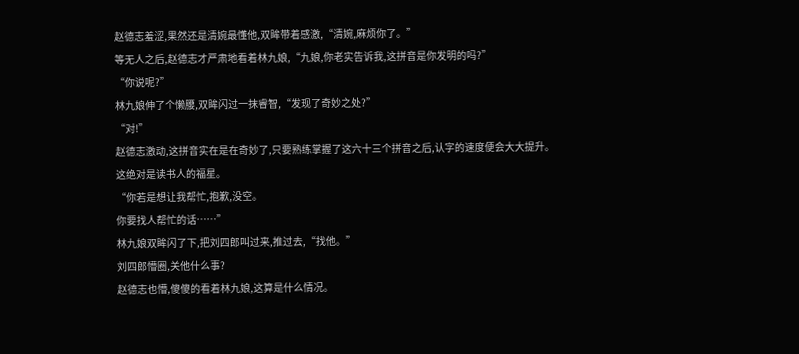赵德志羞涩,果然还是清婉最懂他,双眸带着感激,“清婉,麻烦你了。”
等无人之后,赵德志才严肃地看着林九娘,“九娘,你老实告诉我,这拼音是你发明的吗?”
“你说呢?”
林九娘伸了个懒腰,双眸闪过一抹睿智,“发现了奇妙之处?”
“对!”
赵德志激动,这拼音实在是在奇妙了,只要熟练掌握了这六十三个拼音之后,认字的速度便会大大提升。
这绝对是读书人的福星。
“你若是想让我帮忙,抱歉,没空。
你要找人帮忙的话……”
林九娘双眸闪了下,把刘四郎叫过来,推过去,“找他。”
刘四郎懵圈,关他什么事?
赵德志也懵,傻傻的看着林九娘,这算是什么情况。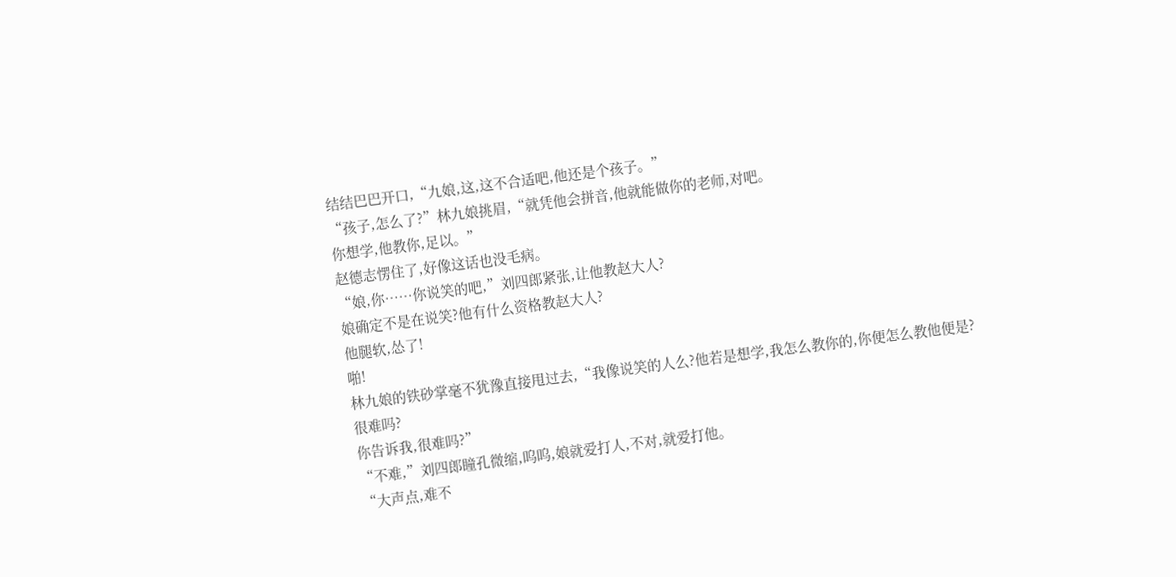结结巴巴开口,“九娘,这,这不合适吧,他还是个孩子。”
“孩子,怎么了?”林九娘挑眉,“就凭他会拼音,他就能做你的老师,对吧。
你想学,他教你,足以。”
赵德志愣住了,好像这话也没毛病。
“娘,你……你说笑的吧,”刘四郎紧张,让他教赵大人?
娘确定不是在说笑?他有什么资格教赵大人?
他腿软,怂了!
啪!
林九娘的铁砂掌毫不犹豫直接甩过去,“我像说笑的人么?他若是想学,我怎么教你的,你便怎么教他便是?
很难吗?
你告诉我,很难吗?”
“不难,”刘四郎瞳孔微缩,呜呜,娘就爱打人,不对,就爱打他。
“大声点,难不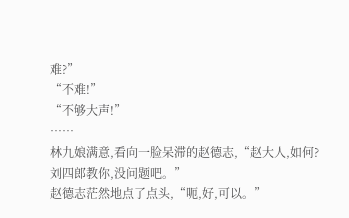难?”
“不难!”
“不够大声!”
……
林九娘满意,看向一脸呆滞的赵德志,“赵大人,如何?
刘四郎教你,没问题吧。”
赵德志茫然地点了点头,“呃,好,可以。”